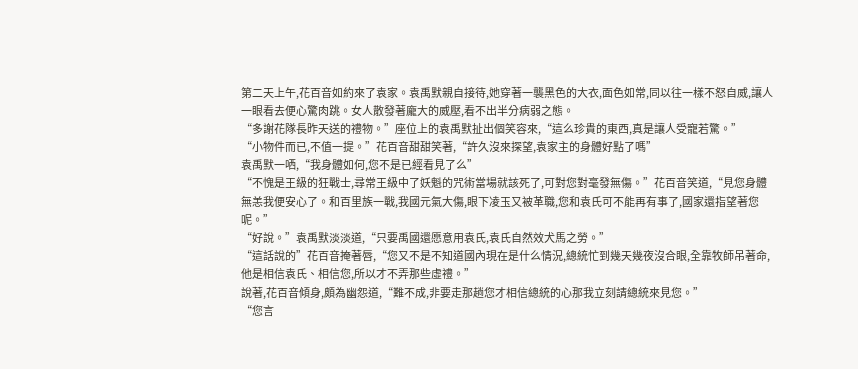第二天上午,花百音如約來了袁家。袁禹默親自接待,她穿著一襲黑色的大衣,面色如常,同以往一樣不怒自威,讓人一眼看去便心驚肉跳。女人散發著龐大的威壓,看不出半分病弱之態。
“多謝花隊長昨天送的禮物。”座位上的袁禹默扯出個笑容來,“這么珍貴的東西,真是讓人受寵若驚。”
“小物件而已,不值一提。”花百音甜甜笑著,“許久沒來探望,袁家主的身體好點了嗎”
袁禹默一哂,“我身體如何,您不是已經看見了么”
“不愧是王級的狂戰士,尋常王級中了妖魁的咒術當場就該死了,可對您對毫發無傷。”花百音笑道,“見您身體無恙我便安心了。和百里族一戰,我國元氣大傷,眼下凌玉又被革職,您和袁氏可不能再有事了,國家還指望著您呢。”
“好說。”袁禹默淡淡道,“只要禹國還愿意用袁氏,袁氏自然效犬馬之勞。”
“這話說的”花百音掩著唇,“您又不是不知道國內現在是什么情況,總統忙到幾天幾夜沒合眼,全靠牧師吊著命,他是相信袁氏、相信您,所以才不弄那些虛禮。”
說著,花百音傾身,頗為幽怨道,“難不成,非要走那趟您才相信總統的心那我立刻請總統來見您。”
“您言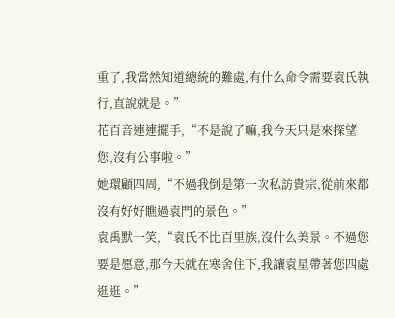重了,我當然知道總統的難處,有什么命令需要袁氏執行,直說就是。”
花百音連連擺手,“不是說了嘛,我今天只是來探望您,沒有公事啦。”
她環顧四周,“不過我倒是第一次私訪貴宗,從前來都沒有好好瞧過袁門的景色。”
袁禹默一笑,“袁氏不比百里族,沒什么美景。不過您要是愿意,那今天就在寒舍住下,我讓袁星帶著您四處逛逛。”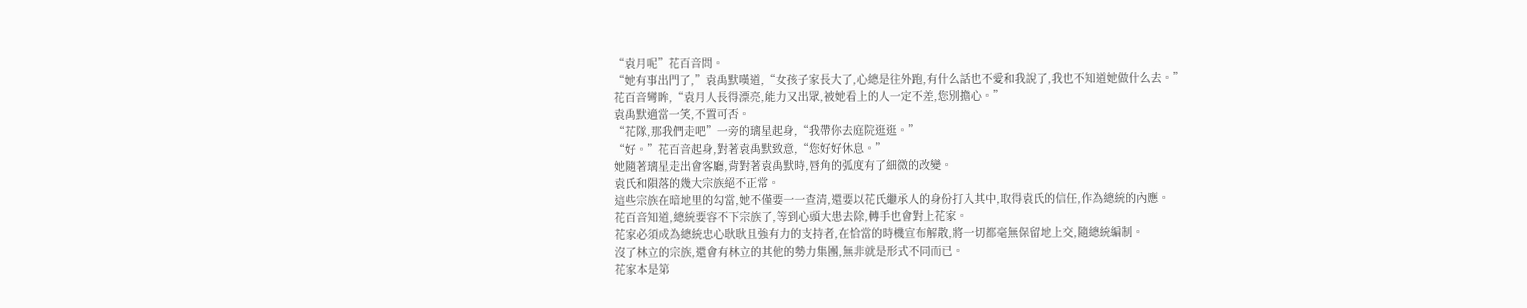“袁月呢”花百音問。
“她有事出門了,”袁禹默嘆道,“女孩子家長大了,心總是往外跑,有什么話也不愛和我說了,我也不知道她做什么去。”
花百音彎眸,“袁月人長得漂亮,能力又出眾,被她看上的人一定不差,您別擔心。”
袁禹默適當一笑,不置可否。
“花隊,那我們走吧”一旁的璃星起身,“我帶你去庭院逛逛。”
“好。”花百音起身,對著袁禹默致意,“您好好休息。”
她隨著璃星走出會客廳,背對著袁禹默時,唇角的弧度有了細微的改變。
袁氏和隕落的幾大宗族絕不正常。
這些宗族在暗地里的勾當,她不僅要一一查清,還要以花氏繼承人的身份打入其中,取得袁氏的信任,作為總統的內應。
花百音知道,總統要容不下宗族了,等到心頭大患去除,轉手也會對上花家。
花家必須成為總統忠心耿耿且強有力的支持者,在恰當的時機宣布解散,將一切都毫無保留地上交,隨總統編制。
沒了林立的宗族,還會有林立的其他的勢力集團,無非就是形式不同而已。
花家本是第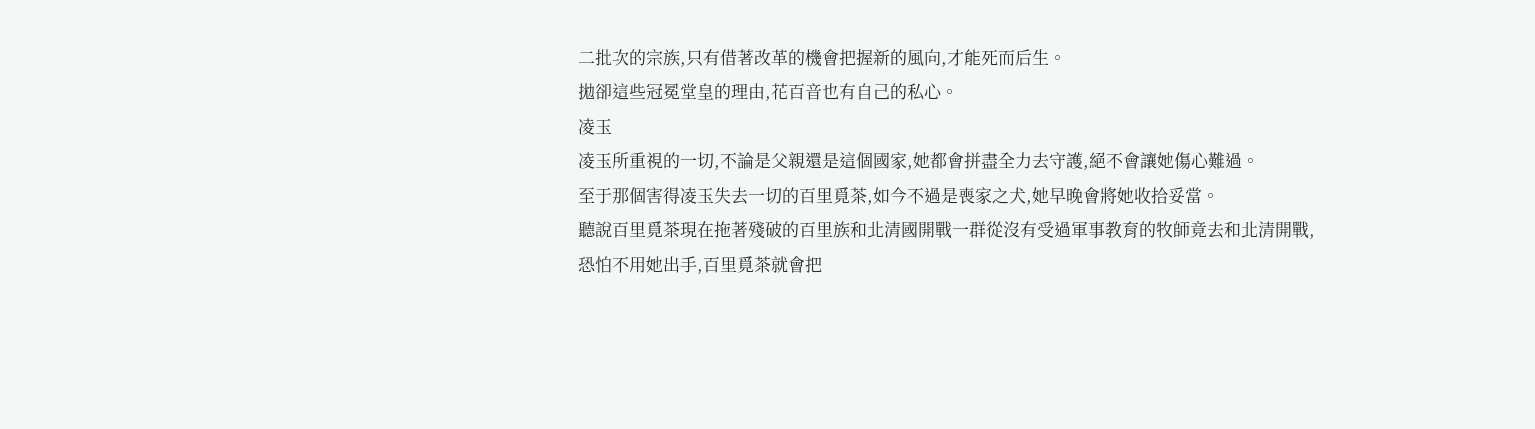二批次的宗族,只有借著改革的機會把握新的風向,才能死而后生。
拋卻這些冠冕堂皇的理由,花百音也有自己的私心。
凌玉
凌玉所重視的一切,不論是父親還是這個國家,她都會拼盡全力去守護,絕不會讓她傷心難過。
至于那個害得凌玉失去一切的百里覓茶,如今不過是喪家之犬,她早晚會將她收拾妥當。
聽說百里覓茶現在拖著殘破的百里族和北清國開戰一群從沒有受過軍事教育的牧師竟去和北清開戰,恐怕不用她出手,百里覓茶就會把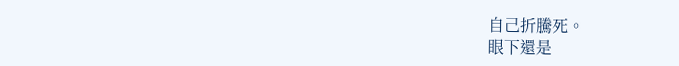自己折騰死。
眼下還是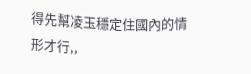得先幫凌玉穩定住國內的情形才行,,